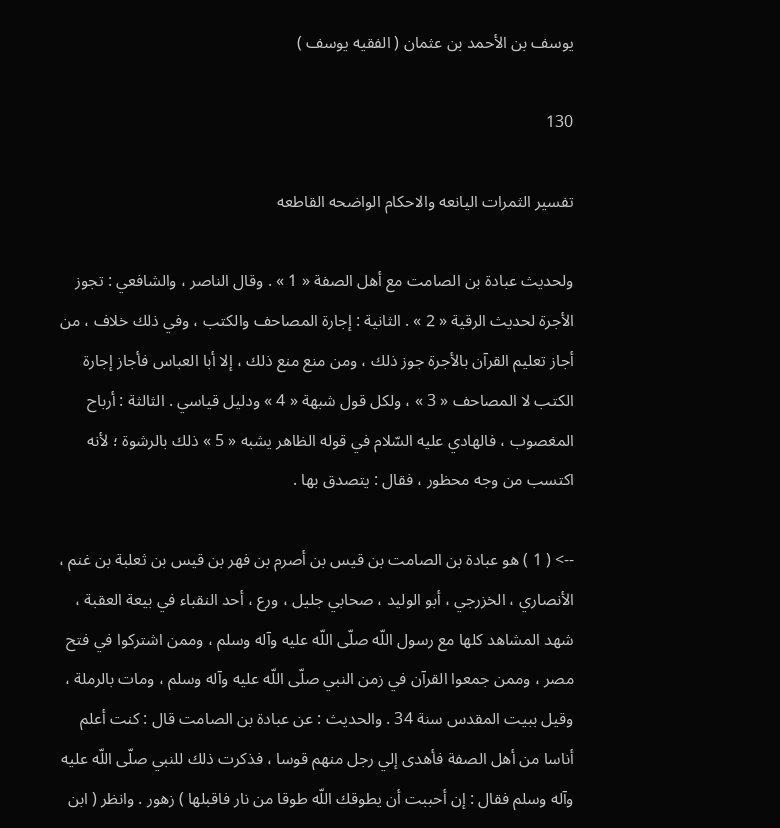يوسف بن الأحمد بن عثمان ( الفقيه يوسف )

130

تفسير الثمرات اليانعه والاحكام الواضحه القاطعه

ولحديث عبادة بن الصامت مع أهل الصفة « 1 » . وقال الناصر ، والشافعي : تجوز الأجرة لحديث الرقية « 2 » . الثانية : إجارة المصاحف والكتب ، وفي ذلك خلاف ، من أجاز تعليم القرآن بالأجرة جوز ذلك ، ومن منع منع ذلك ، إلا أبا العباس فأجاز إجارة الكتب لا المصاحف « 3 » ، ولكل قول شبهة « 4 » ودليل قياسي . الثالثة : أرباح المغصوب ، فالهادي عليه السّلام في قوله الظاهر يشبه « 5 » ذلك بالرشوة ؛ لأنه اكتسب من وجه محظور ، فقال : يتصدق بها .

--> ( 1 ) هو عبادة بن الصامت بن قيس بن أصرم بن فهر بن قيس بن ثعلبة بن غنم ، الأنصاري ، الخزرجي ، أبو الوليد ، صحابي جليل ، ورع ، أحد النقباء في بيعة العقبة ، شهد المشاهد كلها مع رسول اللّه صلّى اللّه عليه وآله وسلم ، وممن اشتركوا في فتح مصر ، وممن جمعوا القرآن في زمن النبي صلّى اللّه عليه وآله وسلم ، ومات بالرملة ، وقيل ببيت المقدس سنة 34 . والحديث : عن عبادة بن الصامت قال : كنت أعلم أناسا من أهل الصفة فأهدى إلي رجل منهم قوسا ، فذكرت ذلك للنبي صلّى اللّه عليه وآله وسلم فقال : إن أحببت أن يطوقك اللّه طوقا من نار فاقبلها ) زهور . وانظر ( ابن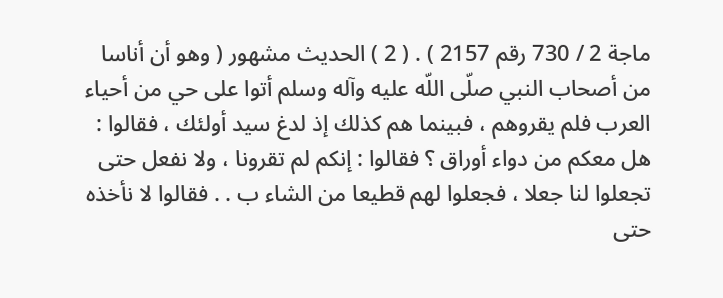ماجة 2 / 730 رقم 2157 ) . ( 2 ) الحديث مشهور ( وهو أن أناسا من أصحاب النبي صلّى اللّه عليه وآله وسلم أتوا على حي من أحياء العرب فلم يقروهم ، فبينما هم كذلك إذ لدغ سيد أولئك ، فقالوا : هل معكم من دواء أوراق ؟ فقالوا : إنكم لم تقرونا ، ولا نفعل حتى تجعلوا لنا جعلا ، فجعلوا لهم قطيعا من الشاء ب . . فقالوا لا نأخذه حتى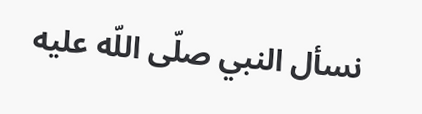نسأل النبي صلّى اللّه عليه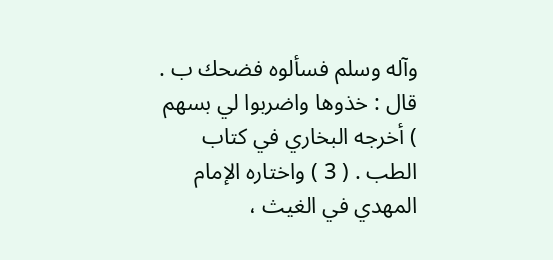وآله وسلم فسألوه فضحك ب . قال : خذوها واضربوا لي بسهم ) أخرجه البخاري في كتاب الطب . ( 3 ) واختاره الإمام المهدي في الغيث ،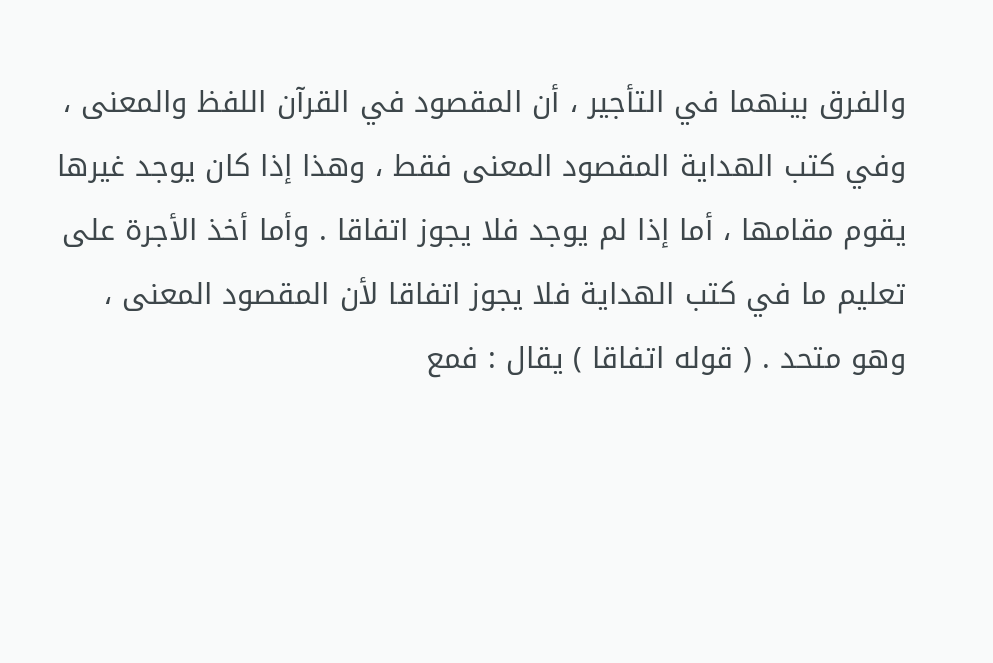والفرق بينهما في التأجير ، أن المقصود في القرآن اللفظ والمعنى ، وفي كتب الهداية المقصود المعنى فقط ، وهذا إذا كان يوجد غيرها يقوم مقامها ، أما إذا لم يوجد فلا يجوز اتفاقا . وأما أخذ الأجرة على تعليم ما في كتب الهداية فلا يجوز اتفاقا لأن المقصود المعنى ، وهو متحد . ( قوله اتفاقا ) يقال : فمع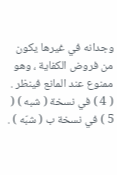وجدانه في غيرها يكون من فروض الكفاية ، وهو ممنوع عند المانع فينظر . ( 4 ) في نسخة ( شبه ) ( 5 ) في نسخة ب ( شبّه ) .